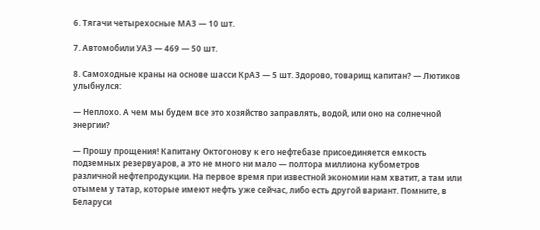6. Тягачи четырехосные МАЗ — 10 шт.

7. Автомобили УАЗ — 469 — 50 шт.

8. Самоходные краны на основе шасси КрАЗ — 5 шт. Здорово, товарищ капитан? — Лютиков улыбнулся:

— Неплохо. А чем мы будем все это хозяйство заправлять, водой, или оно на солнечной энергии?

— Прошу прощения! Капитану Октогонову к его нефтебазе присоединяется емкость подземных резервуаров, а это не много ни мало — полтора миллиона кубометров различной нефтепродукции. На первое время при известной экономии нам хватит, а там или отымем у татар, которые имеют нефть уже сейчас, либо есть другой вариант. Помните, в Беларуси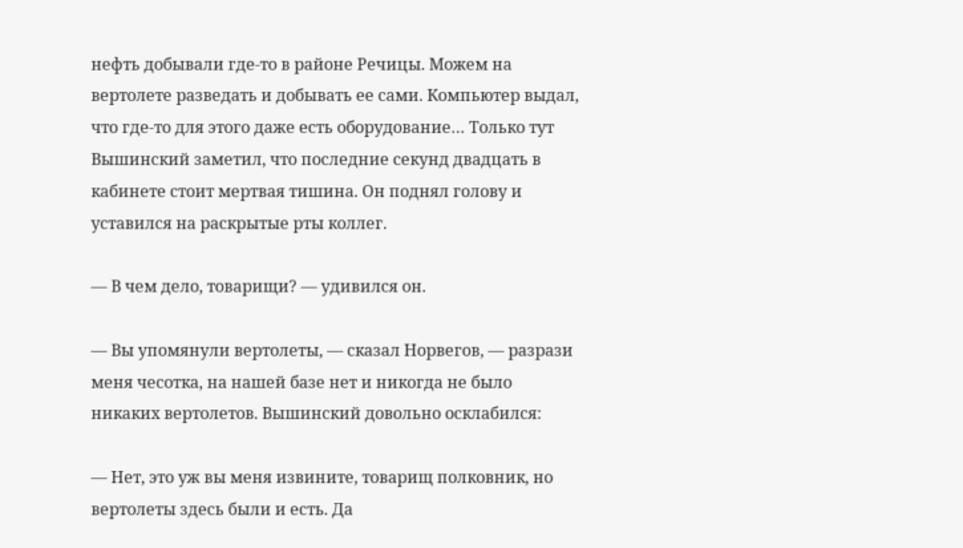нефть добывали где-то в районе Речицы. Можем на вертолете разведать и добывать ее сами. Компьютер выдал, что где-то для этого даже есть оборудование… Только тут Вышинский заметил, что последние секунд двадцать в кабинете стоит мертвая тишина. Он поднял голову и уставился на раскрытые рты коллег.

— В чем дело, товарищи? — удивился он.

— Вы упомянули вертолеты, — сказал Норвегов, — разрази меня чесотка, на нашей базе нет и никогда не было никаких вертолетов. Вышинский довольно осклабился:

— Нет, это уж вы меня извините, товарищ полковник, но вертолеты здесь были и есть. Да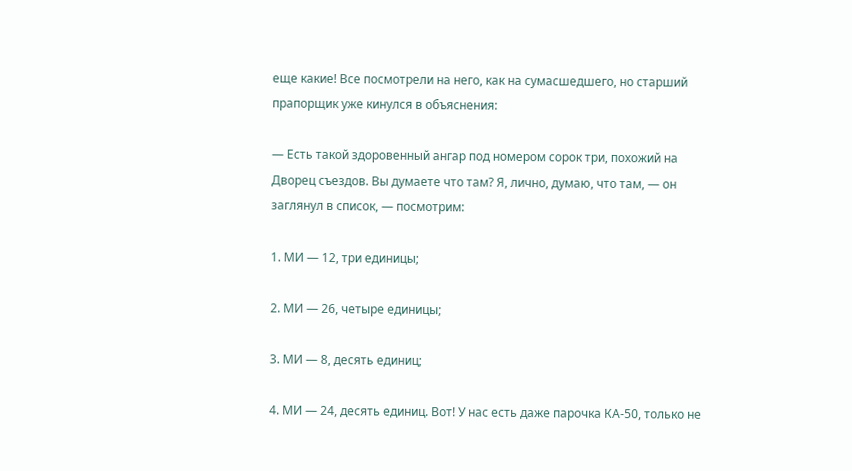еще какие! Все посмотрели на него, как на сумасшедшего, но старший прапорщик уже кинулся в объяснения:

— Есть такой здоровенный ангар под номером сорок три, похожий на Дворец съездов. Вы думаете что там? Я, лично, думаю, что там, — он заглянул в список, — посмотрим:

1. МИ — 12, три единицы;

2. МИ — 26, четыре единицы;

3. МИ — 8, десять единиц;

4. МИ — 24, десять единиц. Вот! У нас есть даже парочка КА-50, только не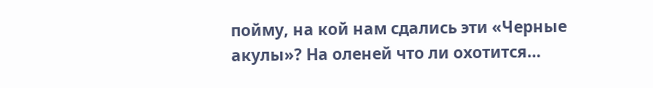пойму, на кой нам сдались эти «Черные акулы»? На оленей что ли охотится…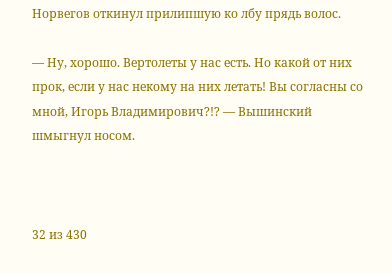Норвегов откинул прилипшую ко лбу прядь волос.

— Ну, хорошо. Вертолеты у нас есть. Но какой от них прок, если у нас некому на них летать! Вы согласны со мной, Игорь Владимирович?!? — Вышинский шмыгнул носом.



32 из 430